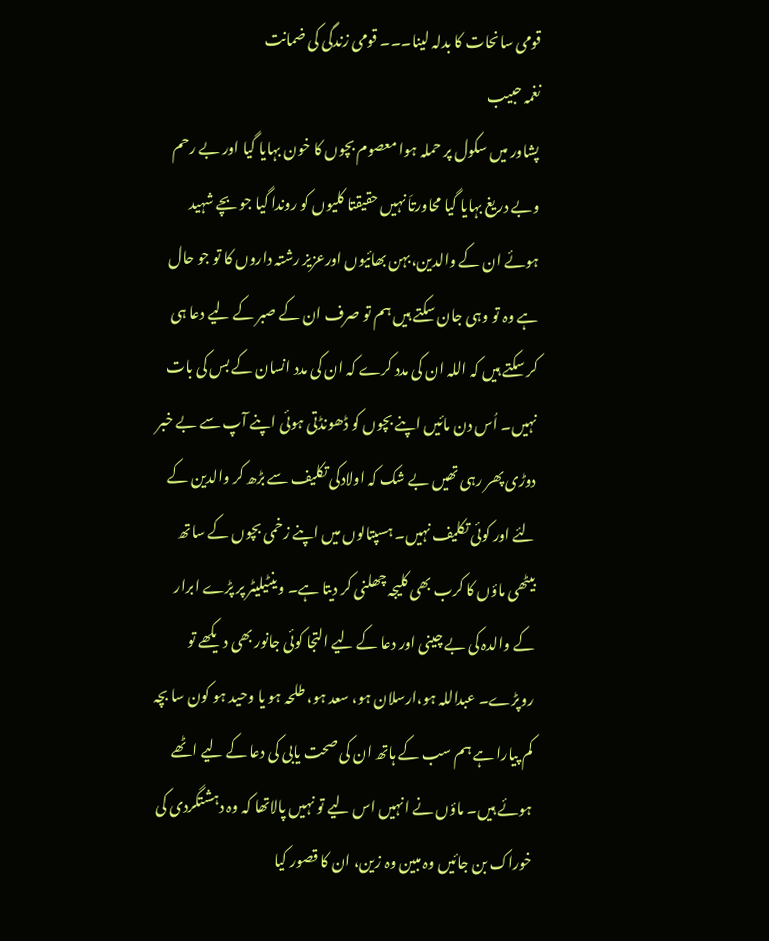قومی سانحات کا بدلہ لینا۔۔۔ قومی زندگی کی ضمانت
نغمہ حبیب
پشاور میں سکول پر حملہ ہوا معصوم بچوں کا خون بہایا گیا اور بے رحم وبے دریغ بہایا گیا محاورتاَ نہیں حقیقتا کلیوں کو روندا گیا جو بچے شہید ہوئے ان کے والدین،بہن بھائیوں اورعزیز رشتہ داروں کا تو جو حال ہے وہ تو وہی جان سکتے ہیں ہم تو صرف ان کے صبر کے لیے دعا ہی کر سکتے ہیں کہ اللہ ان کی مدد کرے کہ ان کی مدد انسان کے بس کی بات نہیں۔ اُس دن مائیں اپنے بچوں کو ڈھونڈتی ہوئی اپنے آپ سے بے خبر دوڑی پھر رہی تھیں بے شک کہ اولادکی تکلیف سے بڑھ کر والدین کے لئے اور کوئی تکلیف نہیں۔ ہسپتالوں میں اپنے زخمی بچوں کے ساتھ بیٹھی ماؤں کا کرب بھی کلیجہ چھلنی کر دیتا ہے۔ وینٹیلیٹر پر پڑے ابرار کے والدہ کی بے چینی اور دعا کے لیے التجا کوئی جانور بھی دیکھے تو روپڑے۔ عبداللہ ہو،ارسلان ہو، سعد ہو، طلحہ ہو یا وحید ہو کون سا بچہ کم پیارا ہے ہم سب کے ہاتھ ان کی صحت یابی کی دعا کے لیے اٹھے ہوئے ہیں۔ ماؤں نے انہیں اس لیے تو نہیں پالاتھا کہ وہ دہشتگردی کی خوراک بن جائیں وہ مبین وہ زین، ان کا قصور کیا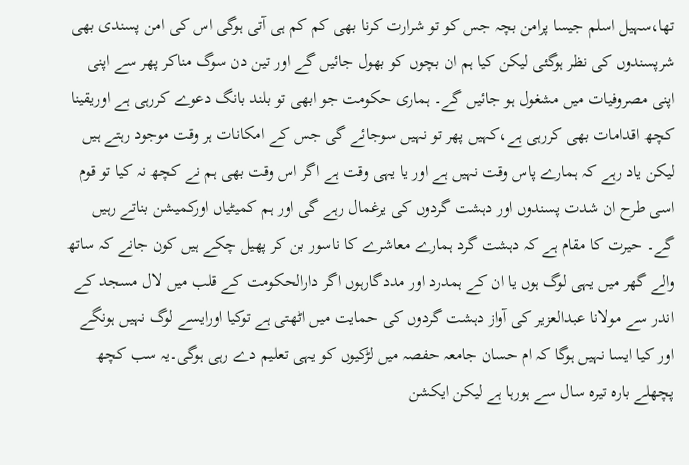تھا،سہیل اسلم جیسا پرامن بچہ جس کو تو شرارت کرنا بھی کم کم ہی آتی ہوگی اس کی امن پسندی بھی شرپسندوں کی نظر ہوگئی لیکن کیا ہم ان بچوں کو بھول جائیں گے اور تین دن سوگ مناکر پھر سے اپنی اپنی مصروفیات میں مشغول ہو جائیں گے۔ ہماری حکومت جو ابھی تو بلند بانگ دعوے کررہی ہے اوریقینا کچھ اقدامات بھی کررہی ہے،کہیں پھر تو نہیں سوجائے گی جس کے امکانات ہر وقت موجود رہتے ہیں لیکن یاد رہے کہ ہمارے پاس وقت نہیں ہے اور یا یہی وقت ہے اگر اس وقت بھی ہم نے کچھ نہ کیا تو قوم اسی طرح ان شدت پسندوں اور دہشت گردوں کی یرغمال رہے گی اور ہم کمیٹیاں اورکمیشن بناتے رہیں گے۔ حیرت کا مقام ہے کہ دہشت گرد ہمارے معاشرے کا ناسور بن کر پھیل چکے ہیں کون جانے کہ ساتھ والے گھر میں یہی لوگ ہوں یا ان کے ہمدرد اور مددگارہوں اگر دارالحکومت کے قلب میں لال مسجد کے اندر سے مولانا عبدالعزیر کی آواز دہشت گردوں کی حمایت میں اٹھتی ہے توکیا اورایسے لوگ نہیں ہونگے اور کیا ایسا نہیں ہوگا کہ ام حسان جامعہ حفصہ میں لڑکیوں کو یہی تعلیم دے رہی ہوگی۔یہ سب کچھ پچھلے بارہ تیرہ سال سے ہورہا ہے لیکن ایکشن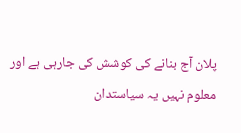پلان آج بنانے کی کوشش کی جارہی ہے اور معلوم نہیں یہ سیاستدان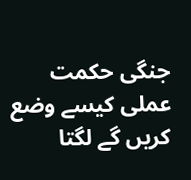جنگی حکمت عملی کیسے وضع کریں گے لگتا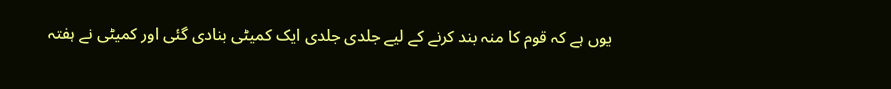یوں ہے کہ قوم کا منہ بند کرنے کے لیے جلدی جلدی ایک کمیٹی بنادی گئی اور کمیٹی نے ہفتہ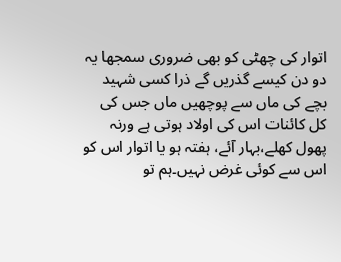اتوار کی چھٹی کو بھی ضروری سمجھا یہ دو دن کیسے گذریں گے ذرا کسی شہید بچے کی ماں سے پوچھیں ماں جس کی کل کائنات اس کی اولاد ہوتی ہے ورنہ پھول کھلے،بہار آئے، ہفتہ ہو یا اتوار اس کو اس سے کوئی غرض نہیں۔ہم تو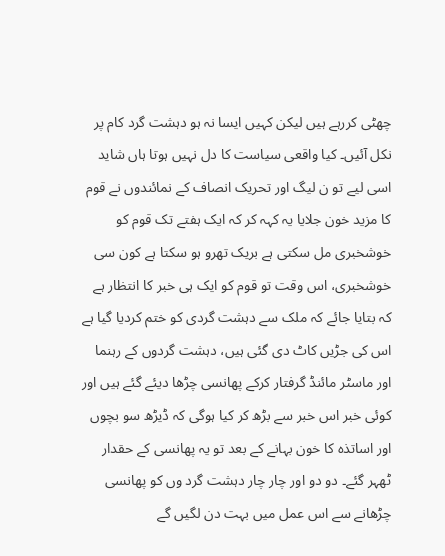چھٹی کررہے ہیں لیکن کہیں ایسا نہ ہو دہشت گرد کام پر نکل آئیں۔ کیا واقعی سیاست کا دل نہیں ہوتا ہاں شاید اسی لیے تو ن لیگ اور تحریک انصاف کے نمائندوں نے قوم کا مزید خون جلایا یہ کہہ کر کہ ایک ہفتے تک قوم کو خوشخبری مل سکتی ہے بریک تھرو ہو سکتا ہے کون سی خوشخبری، اس وقت تو قوم کو ایک ہی خبر کا انتظار ہے کہ بتایا جائے کہ ملک سے دہشت گردی کو ختم کردیا گیا ہے اس کی جڑیں کاٹ دی گئی ہیں، دہشت گردوں کے رہنما اور ماسٹر مائنڈ گرفتار کرکے پھانسی چڑھا دیئے گئے ہیں اور کوئی خبر اس خبر سے بڑھ کر کیا ہوگی کہ ڈیڑھ سو بچوں اور اساتذہ کا خون بہانے کے بعد تو یہ پھانسی کے حقدار ٹھہر گئے۔ دو دو اور چار چار دہشت گرد وں کو پھانسی چڑھانے سے اس عمل میں بہت دن لگیں گے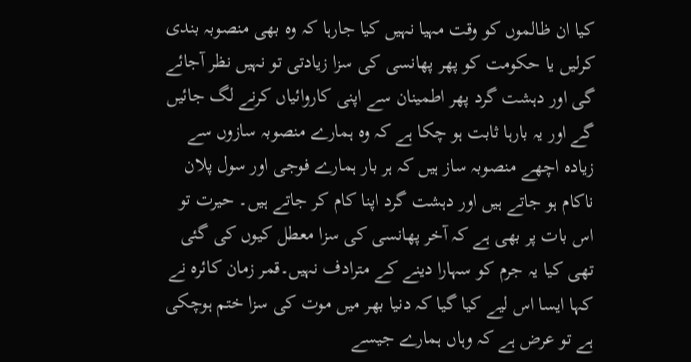کیا ان ظالموں کو وقت مہیا نہیں کیا جارہا کہ وہ بھی منصوبہ بندی کرلیں یا حکومت کو پھر پھانسی کی سزا زیادتی تو نہیں نظر آجائے گی اور دہشت گرد پھر اطمینان سے اپنی کاروائیاں کرنے لگ جائیں گے اور یہ بارہا ثابت ہو چکا ہے کہ وہ ہمارے منصوبہ سازوں سے زیادہ اچھے منصوبہ ساز ہیں کہ ہر بار ہمارے فوجی اور سول پلان ناکام ہو جاتے ہیں اور دہشت گرد اپنا کام کر جاتے ہیں۔ حیرت تو اس بات پر بھی ہے کہ آخر پھانسی کی سزا معطل کیوں کی گئی تھی کیا یہ جرم کو سہارا دینے کے مترادف نہیں۔قمر زمان کائرہ نے کہا ایسا اس لیے کیا گیا کہ دنیا بھر میں موت کی سزا ختم ہوچکی ہے تو عرض ہے کہ وہاں ہمارے جیسے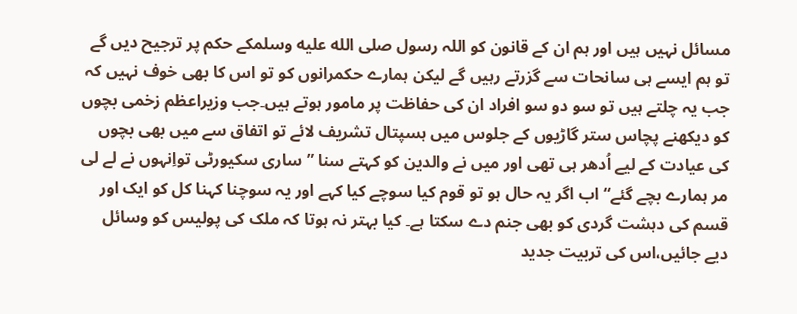مسائل نہیں ہیں اور ہم ان کے قانون کو اللہ رسول صلى الله عليه وسلمکے حکم پر ترجیح دیں گے تو ہم ایسے ہی سانحات سے گزرتے رہیں گے لیکن ہمارے حکمرانوں کو تو اس کا بھی خوف نہیں کہ جب یہ چلتے ہیں تو سو دو سو افراد ان کی حفاظت پر مامور ہوتے ہیں۔جب وزیراعظم زخمی بچوں کو دیکھنے پچاس ستر گاڑیوں کے جلوس میں ہسپتال تشریف لائے تو اتفاق سے میں بھی بچوں کی عیادت کے لیے اُدھر ہی تھی اور میں نے والدین کو کہتے سنا ”ساری سکیورٹی تواِنہوں نے لے لی مر ہمارے بچے گئے“ اب اگر یہ حال ہو تو قوم کیا سوچے کیا کہے اور یہ سوچنا کہنا کل کو ایک اور قسم کی دہشت گردی کو بھی جنم دے سکتا ہے۔ کیا بہتر نہ ہوتا کہ ملک کی پولیس کو وسائل دیے جائیں،اس کی تربیت جدید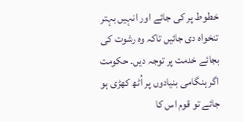خطوط پر کی جائے اور انہیں بہتر تنخواہ دی جائیں تاکہ وہ رشوت کی بجائے خدمت پر توجہ دیں۔ حکومت اگر ہنگامی بنیادوں پر اُٹھ کھڑی ہو جائے تو قوم اس کا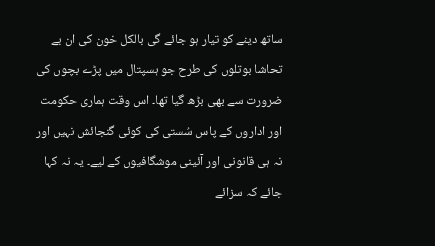ساتھ دینے کو تیار ہو جائے گی بالکل خون کی ان بے تحاشا بوتلوں کی طرح جو ہسپتال میں پڑے بچوں کی ضرورت سے بھی بڑھ گیا تھا۔ اس وقت ہماری حکومت اور اداروں کے پاس سُستی کی کوئی گنجائش نہیں اور نہ ہی قانونی اور آئینی موشگافیوں کے لیے۔ یہ نہ کہا جائے کہ سزائے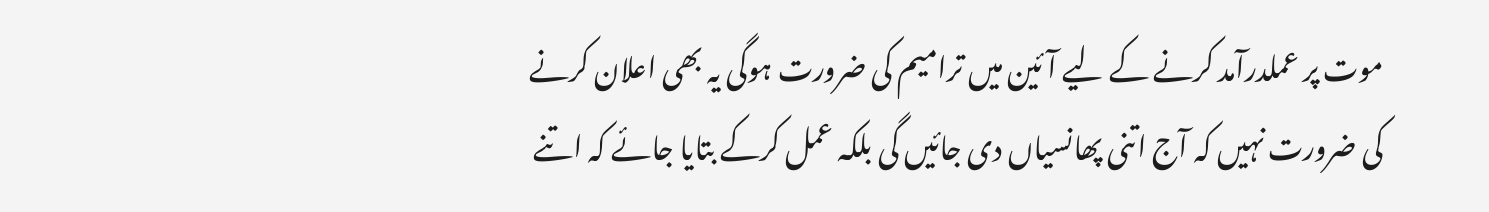موت پر عملدرآمد کرنے کے لیے آئین میں ترامیم کی ضرورت ہوگی یہ بھی اعلان کرنے کی ضرورت نہیں کہ آج اتنی پھانسیاں دی جائیں گی بلکہ عمل کرکے بتایا جائے کہ اتنے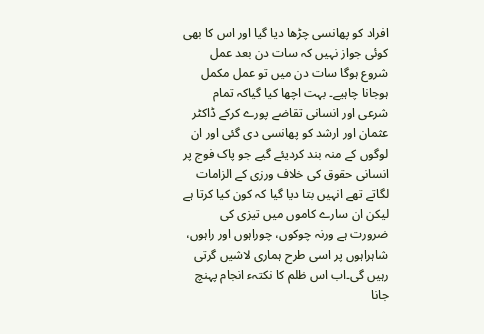افراد کو پھانسی چڑھا دیا گیا اور اس کا بھی کوئی جواز نہیں کہ سات دن بعد عمل شروع ہوگا سات دن میں تو عمل مکمل ہوجانا چاہیے۔ بہت اچھا کیا گیاکہ تمام شرعی اور انسانی تقاضے پورے کرکے ڈاکٹر عثمان اور ارشد کو پھانسی دی گئی اور ان لوگوں کے منہ بند کردیئے گیے جو پاک فوج پر انسانی حقوق کی خلاف ورزی کے الزامات لگاتے تھے انہیں بتا دیا گیا کہ کون کیا کرتا ہے لیکن ان سارے کاموں میں تیزی کی ضرورت ہے ورنہ چوکوں، چوراہوں اور راہوں، شاہراہوں پر اسی طرح ہماری لاشیں گرتی رہیں گی۔اب اس ظلم کا نکتہء انجام پہنچ جانا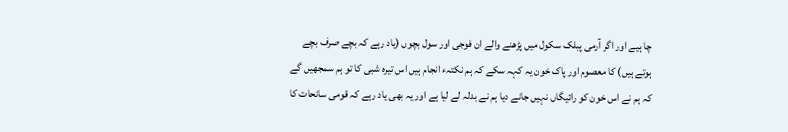چا ہیے اور اگر آرمی پبلک سکول میں پڑھنے والے ان فوجی اور سول بچوں (یاد رہے کہ بچے صرف بچے ہوتے ہیں) کا معصوم اور پاک خون یہ کہہ سکے کہ ہم نکتہء انجام ہیں اس تیرہ شبی کا تو ہم سمجھیں گے کہ ہم نے اس خون کو رائیگاں نہیں جانے دیا ہم نے بدلہ لے لیا ہے اور یہ بھی یاد رہے کہ قومی سانحات کا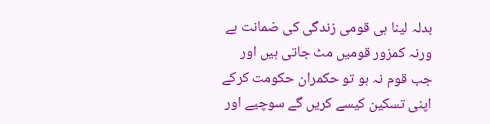بدلہ لینا ہی قومی زندگی کی ضمانت ہے ورنہ کمزور قومیں مٹ جاتی ہیں اور جب قوم نہ ہو تو حکمران حکومت کرکے اپنی تسکین کیسے کریں گے سوچیے اور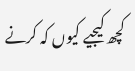کچھ کیجیے کیوں کہ کرنے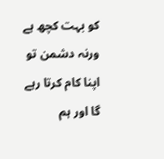کو بہت کچھ ہے ورنہ دشمن تو اپنا کام کرتا رہے گا اور ہم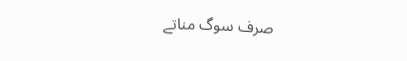صرف سوگ مناتے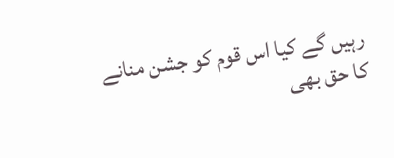رہیں گے کیا اس قوم کو جشن منانے کا حق بھی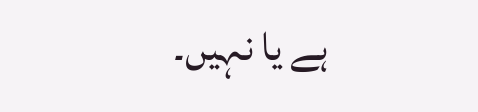ہے یا نہیں۔